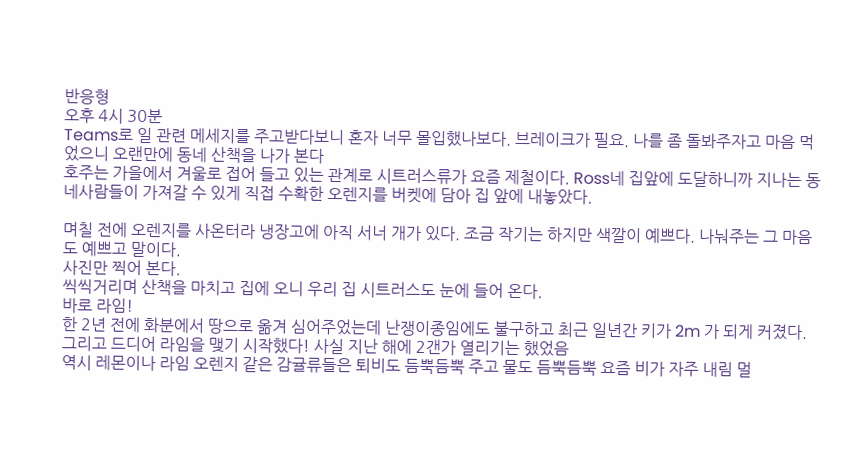반응형
오후 4시 30분
Teams로 일 관련 메세지를 주고받다보니 혼자 너무 몰입했나보다. 브레이크가 필요. 나를 좀 돌봐주자고 마음 먹었으니 오랜만에 동네 산책을 나가 본다
호주는 가을에서 겨울로 접어 들고 있는 관계로 시트러스류가 요즘 제철이다. Ross네 집앞에 도달하니까 지나는 동네사람들이 가져갈 수 있게 직접 수확한 오렌지를 버켓에 담아 집 앞에 내놓았다.

며칠 전에 오렌지를 사온터라 냉장고에 아직 서너 개가 있다. 조금 작기는 하지만 색깔이 예쁘다. 나눠주는 그 마음도 예쁘고 말이다.
사진만 찍어 본다.
씩씩거리며 산책을 마치고 집에 오니 우리 집 시트러스도 눈에 들어 온다.
바로 라임!
한 2년 전에 화분에서 땅으로 옮겨 심어주었는데 난쟁이종임에도 불구하고 최근 일년간 키가 2m 가 되게 커졌다. 그리고 드디어 라임을 맺기 시작했다! 사실 지난 해에 2갠가 열리기는 했었음
역시 레몬이나 라임 오렌지 같은 감귤류들은 퇴비도 듬뿍듬뿍 주고 물도 듬뿍듬뿍 요즘 비가 자주 내림 멀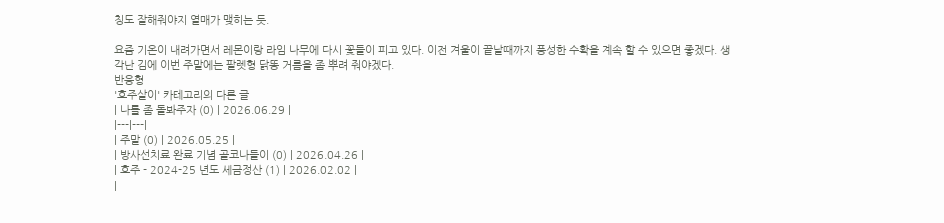칭도 잘해줘야지 열매가 맺히는 듯.

요즘 기온이 내려가면서 레몬이랑 라임 나무에 다시 꽃들이 피고 있다. 이전 겨울이 끝날때까지 풍성한 수확을 계속 할 수 있으면 좋겠다. 생각난 김에 이번 주말에는 팔렛형 닭똥 거름을 좀 뿌려 줘야겠다.
반응형
'호주살이' 카테고리의 다른 글
| 나를 좀 돌봐주자 (0) | 2026.06.29 |
|---|---|
| 주말 (0) | 2026.05.25 |
| 방사선치료 완료 기념 골코나들이 (0) | 2026.04.26 |
| 호주 - 2024-25 년도 세금정산 (1) | 2026.02.02 |
|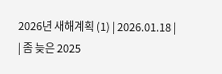2026년 새해계획 (1) | 2026.01.18 |
| 좀 늦은 2025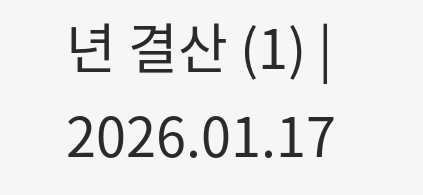년 결산 (1) | 2026.01.17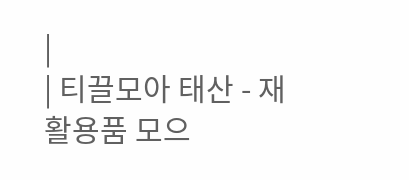|
| 티끌모아 태산 - 재활용품 모으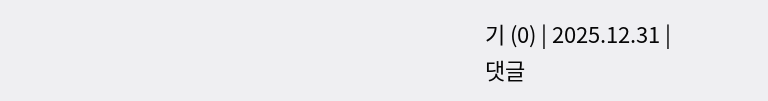기 (0) | 2025.12.31 |
댓글